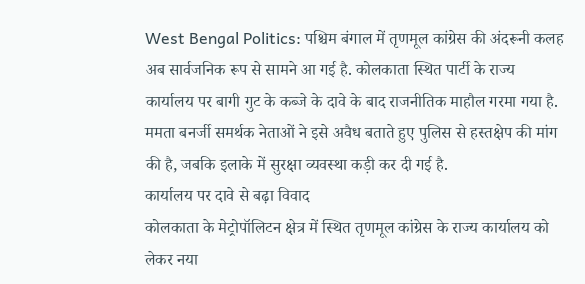West Bengal Politics: पश्चिम बंगाल में तृणमूल कांग्रेस की अंदरूनी कलह अब सार्वजनिक रूप से सामने आ गई है. कोलकाता स्थित पार्टी के राज्य कार्यालय पर बागी गुट के कब्जे के दावे के बाद राजनीतिक माहौल गरमा गया है. ममता बनर्जी समर्थक नेताओं ने इसे अवैध बताते हुए पुलिस से हस्तक्षेप की मांग की है, जबकि इलाके में सुरक्षा व्यवस्था कड़ी कर दी गई है.
कार्यालय पर दावे से बढ़ा विवाद
कोलकाता के मेट्रोपॉलिटन क्षेत्र में स्थित तृणमूल कांग्रेस के राज्य कार्यालय को लेकर नया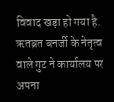विवाद खड़ा हो गया है. ऋतब्रत बनर्जी के नेतृत्व वाले गुट ने कार्यालय पर अपना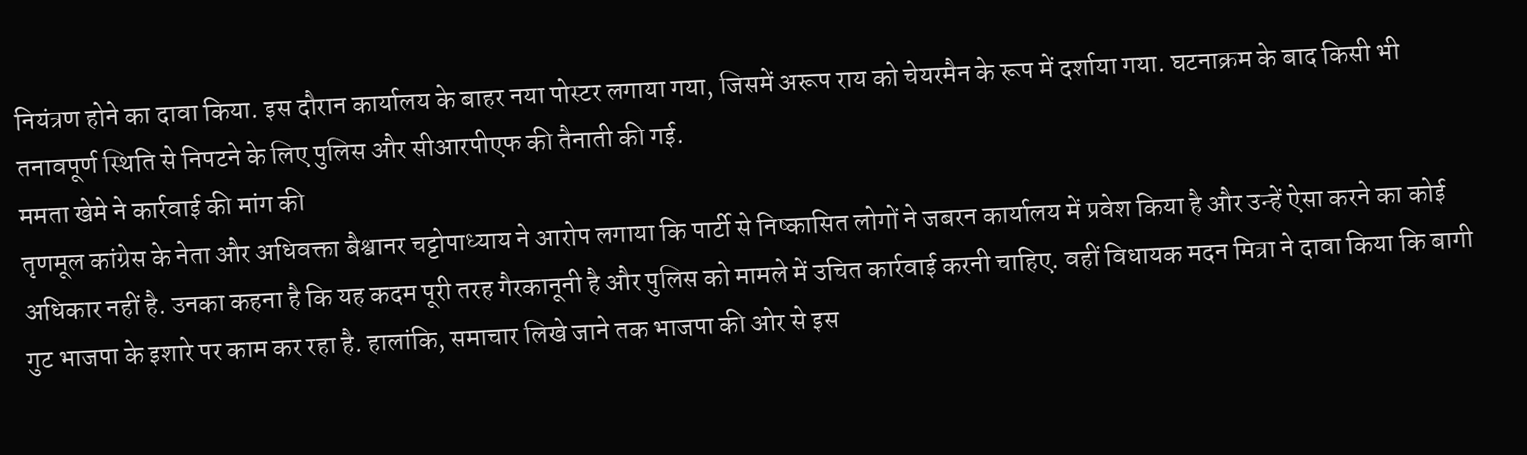नियंत्रण होने का दावा किया. इस दौरान कार्यालय के बाहर नया पोस्टर लगाया गया, जिसमें अरूप राय को चेयरमैन के रूप में दर्शाया गया. घटनाक्रम के बाद किसी भी तनावपूर्ण स्थिति से निपटने के लिए पुलिस और सीआरपीएफ की तैनाती की गई.
ममता खेमे ने कार्रवाई की मांग की
तृणमूल कांग्रेस के नेता और अधिवक्ता बैश्वानर चट्टोपाध्याय ने आरोप लगाया कि पार्टी से निष्कासित लोगों ने जबरन कार्यालय में प्रवेश किया है और उन्हें ऐसा करने का कोई अधिकार नहीं है. उनका कहना है कि यह कदम पूरी तरह गैरकानूनी है और पुलिस को मामले में उचित कार्रवाई करनी चाहिए. वहीं विधायक मदन मित्रा ने दावा किया कि बागी गुट भाजपा के इशारे पर काम कर रहा है. हालांकि, समाचार लिखे जाने तक भाजपा की ओर से इस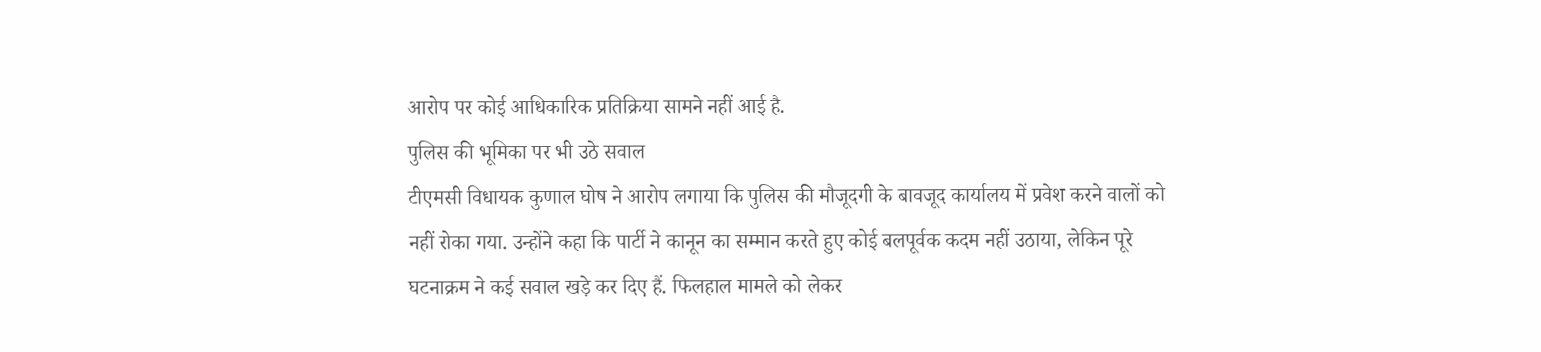आरोप पर कोई आधिकारिक प्रतिक्रिया सामने नहीं आई है.
पुलिस की भूमिका पर भी उठे सवाल
टीएमसी विधायक कुणाल घोष ने आरोप लगाया कि पुलिस की मौजूदगी के बावजूद कार्यालय में प्रवेश करने वालों को नहीं रोका गया. उन्होंने कहा कि पार्टी ने कानून का सम्मान करते हुए कोई बलपूर्वक कदम नहीं उठाया, लेकिन पूरे घटनाक्रम ने कई सवाल खड़े कर दिए हैं. फिलहाल मामले को लेकर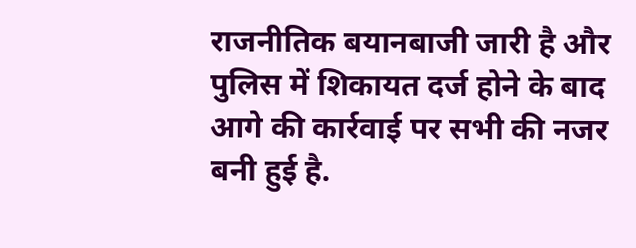राजनीतिक बयानबाजी जारी है और पुलिस में शिकायत दर्ज होने के बाद आगे की कार्रवाई पर सभी की नजर बनी हुई है.